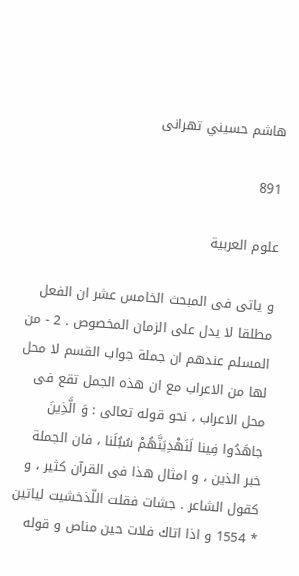هاشم حسيني تهرانى

891

علوم العربية

و ياتى فى المبحث الخامس عشر ان الفعل مطلقا لا يدل على الزمان المخصوص . 2 - من المسلم عندهم ان جملة جواب القسم لا محل لها من الاعراب مع ان هذه الجمل تقع فى محل الاعراب ، نحو قوله تعالى : وَ الَّذِينَ جاهَدُوا فِينا لَنَهْدِيَنَّهُمْ سُبُلَنا ، فان الجملة خبر الذين ، و امثال هذا فى القرآن كثير ، و كقول الشاعر . جشات فقلت اللّذخشيت لياتين * 1554 و اذا اتاك فلات حين مناص و قوله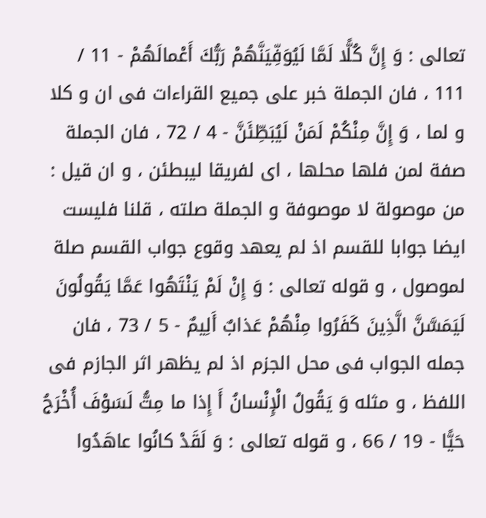تعالى : وَ إِنَّ كُلًّا لَمَّا لَيُوَفِّيَنَّهُمْ رَبُّكَ أَعْمالَهُمْ - 11 / 111 ، فان الجملة خبر على جميع القراءات فى ان و كلا و لما ، وَ إِنَّ مِنْكُمْ لَمَنْ لَيُبَطِّئَنَّ - 4 / 72 ، فان الجملة صفة لمن فلها محلها ، اى لفريقا ليبطئن ، و ان قيل : من موصولة لا موصوفة و الجملة صلته ، قلنا فليست ايضا جوابا للقسم اذ لم يعهد وقوع جواب القسم صلة لموصول ، و قوله تعالى : وَ إِنْ لَمْ يَنْتَهُوا عَمَّا يَقُولُونَ لَيَمَسَّنَّ الَّذِينَ كَفَرُوا مِنْهُمْ عَذابٌ أَلِيمٌ - 5 / 73 ، فان جمله الجواب فى محل الجزم اذ لم يظهر اثر الجازم فى اللفظ ، و مثله وَ يَقُولُ الْإِنْسانُ أَ إِذا ما مِتُّ لَسَوْفَ أُخْرَجُ حَيًّا - 19 / 66 ، و قوله تعالى : وَ لَقَدْ كانُوا عاهَدُوا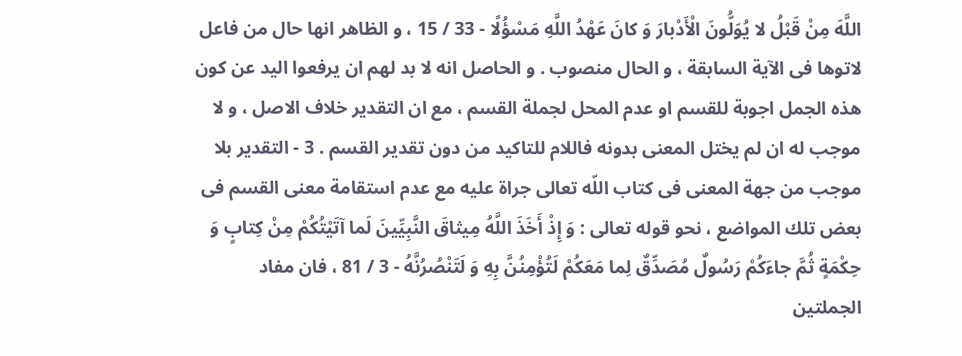اللَّهَ مِنْ قَبْلُ لا يُوَلُّونَ الْأَدْبارَ وَ كانَ عَهْدُ اللَّهِ مَسْؤُلًا - 33 / 15 ، و الظاهر انها حال من فاعل لاتوها فى الآية السابقة ، و الحال منصوب . و الحاصل انه لا بد لهم ان يرفعوا اليد عن كون هذه الجمل اجوبة للقسم او عدم المحل لجملة القسم ، مع ان التقدير خلاف الاصل ، و لا موجب له ان لم يختل المعنى بدونه فاللام للتاكيد من دون تقدير القسم . 3 - التقدير بلا موجب من جهة المعنى فى كتاب اللّه تعالى جراة عليه مع عدم استقامة معنى القسم فى بعض تلك المواضع ، نحو قوله تعالى : وَ إِذْ أَخَذَ اللَّهُ مِيثاقَ النَّبِيِّينَ لَما آتَيْتُكُمْ مِنْ كِتابٍ وَ حِكْمَةٍ ثُمَّ جاءَكُمْ رَسُولٌ مُصَدِّقٌ لِما مَعَكُمْ لَتُؤْمِنُنَّ بِهِ وَ لَتَنْصُرُنَّهُ - 3 / 81 ، فان مفاد الجملتين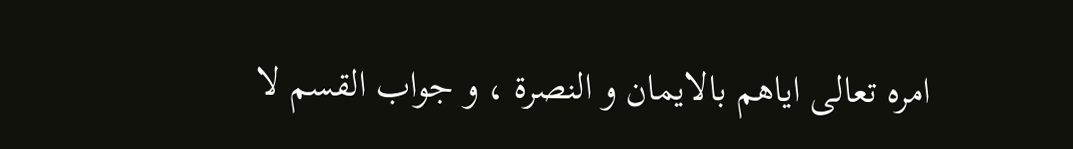امره تعالى اياهم بالايمان و النصرة ، و جواب القسم لا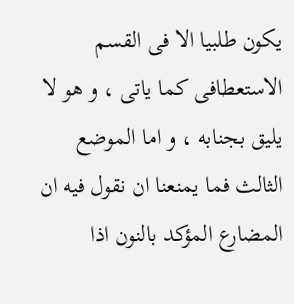يكون طلبيا الا فى القسم الاستعطافى كما ياتى ، و هو لا يليق بجنابه ، و اما الموضع الثالث فما يمنعنا ان نقول فيه ان المضارع المؤكد بالنون اذا